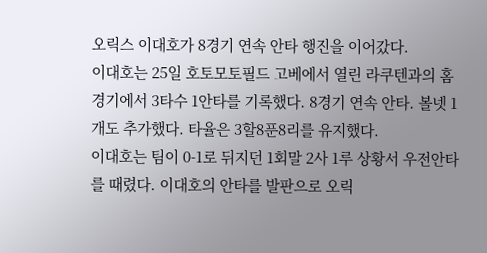오릭스 이대호가 8경기 연속 안타 행진을 이어갔다.
이대호는 25일 호토모토필드 고베에서 열린 라쿠텐과의 홈경기에서 3타수 1안타를 기록했다. 8경기 연속 안타. 볼넷 1개도 추가했다. 타율은 3할8푼8리를 유지했다.
이대호는 팀이 0-1로 뒤지던 1회말 2사 1루 상황서 우전안타를 때렸다. 이대호의 안타를 발판으로 오릭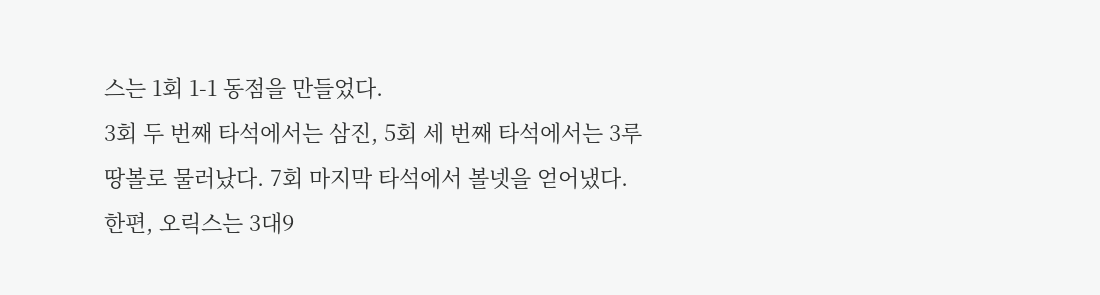스는 1회 1-1 동점을 만들었다.
3회 두 번째 타석에서는 삼진, 5회 세 번째 타석에서는 3루 땅볼로 물러났다. 7회 마지막 타석에서 볼넷을 얻어냈다.
한편, 오릭스는 3대9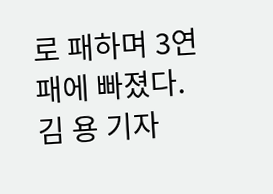로 패하며 3연패에 빠졌다.
김 용 기자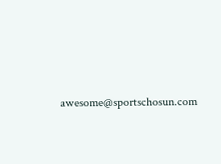awesome@sportschosun.com